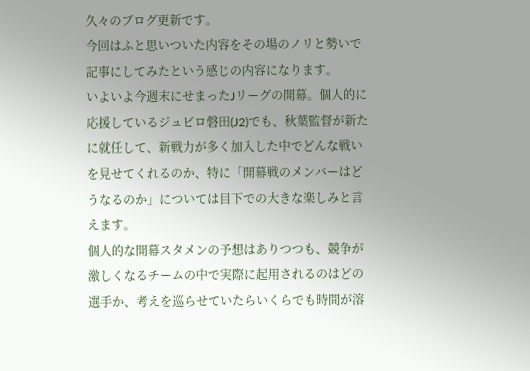久々のブログ更新です。
今回はふと思いついた内容をその場のノリと勢いで記事にしてみたという感じの内容になります。
いよいよ今週末にせまったJリーグの開幕。個人的に応援しているジュビロ磐田(J2)でも、秋葉監督が新たに就任して、新戦力が多く加入した中でどんな戦いを見せてくれるのか、特に「開幕戦のメンバーはどうなるのか」については目下での大きな楽しみと言えます。
個人的な開幕スタメンの予想はありつつも、競争が激しくなるチームの中で実際に起用されるのはどの選手か、考えを巡らせていたらいくらでも時間が溶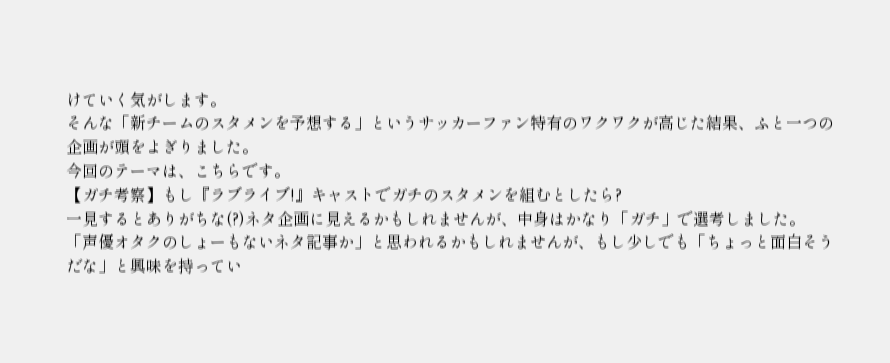けていく気がします。
そんな「新チームのスタメンを予想する」というサッカーファン特有のワクワクが高じた結果、ふと一つの企画が頭をよぎりました。
今回のテーマは、こちらです。
【ガチ考察】もし『ラブライブ!』キャストでガチのスタメンを組むとしたら?
一見するとありがちな(?)ネタ企画に見えるかもしれませんが、中身はかなり「ガチ」で選考しました。
「声優オタクのしょーもないネタ記事か」と思われるかもしれませんが、もし少しでも「ちょっと面白そうだな」と興味を持ってい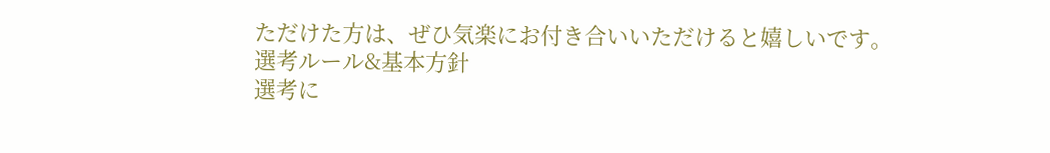ただけた方は、ぜひ気楽にお付き合いいただけると嬉しいです。
選考ルール&基本方針
選考に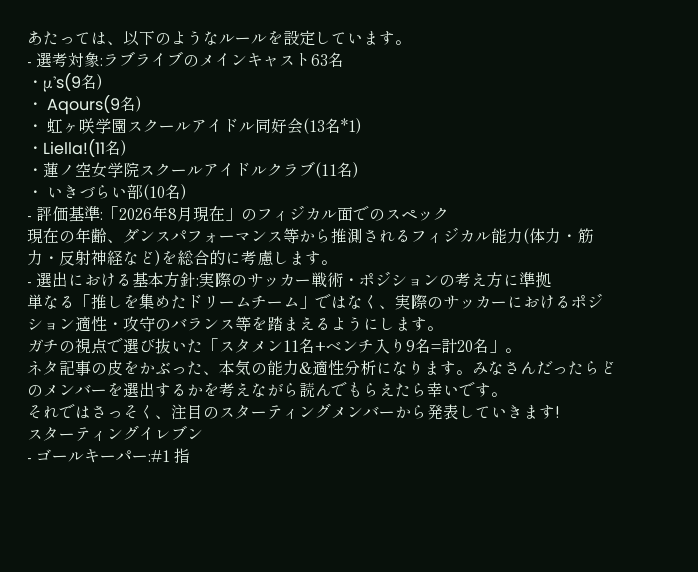あたっては、以下のようなルールを設定しています。
- 選考対象:ラブライブのメインキャスト63名
・μ's(9名)
・ Aqours(9名)
・ 虹ヶ咲学園スクールアイドル同好会(13名*1)
・Liella!(11名)
・蓮ノ空女学院スクールアイドルクラブ(11名)
・ いきづらい部(10名)
- 評価基準:「2026年8月現在」のフィジカル面でのスペック
現在の年齢、ダンスパフォーマンス等から推測されるフィジカル能力(体力・筋力・反射神経など)を総合的に考慮します。
- 選出における基本方針:実際のサッカー戦術・ポジションの考え方に準拠
単なる「推しを集めたドリームチーム」ではなく、実際のサッカーにおけるポジション適性・攻守のバランス等を踏まえるようにします。
ガチの視点で選び抜いた「スタメン11名+ベンチ入り9名=計20名」。
ネタ記事の皮をかぶった、本気の能力&適性分析になります。みなさんだったらどのメンバーを選出するかを考えながら読んでもらえたら幸いです。
それではさっそく、注目のスターティングメンバーから発表していきます!
スターティングイレブン
- ゴールキーパー:#1 指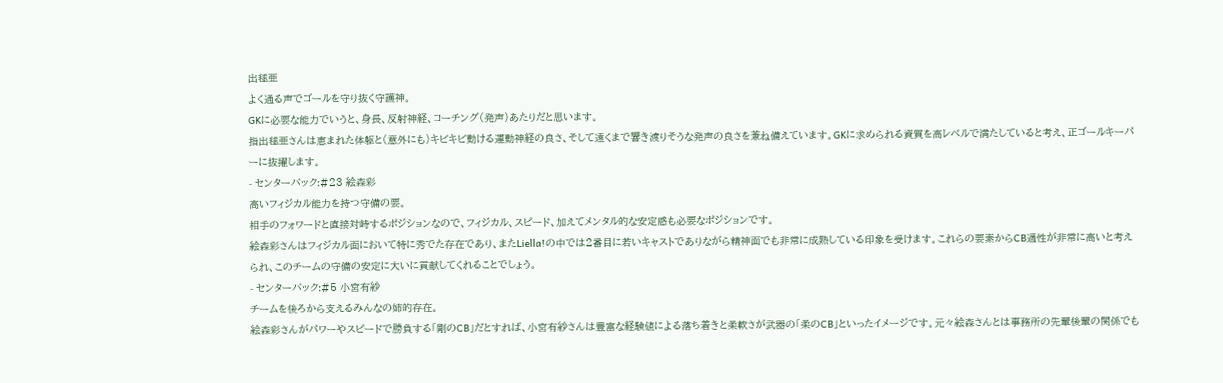出毬亜
よく通る声でゴールを守り抜く守護神。
GKに必要な能力でいうと、身長、反射神経、コーチング(発声)あたりだと思います。
指出毬亜さんは恵まれた体躯と(意外にも)キビキビ動ける運動神経の良さ、そして遠くまで響き渡りそうな発声の良さを兼ね備えています。GKに求められる資質を高レベルで満たしていると考え、正ゴールキーパーに抜擢します。
- センターバック:#23 絵森彩
高いフィジカル能力を持つ守備の要。
相手のフォワードと直接対峙するポジションなので、フィジカル、スピード、加えてメンタル的な安定感も必要なポジションです。
絵森彩さんはフィジカル面において特に秀でた存在であり、またLiella!の中では2番目に若いキャストでありながら精神面でも非常に成熟している印象を受けます。これらの要素からCB適性が非常に高いと考えられ、このチームの守備の安定に大いに貢献してくれることでしょう。
- センターバック:#5 小宮有紗
チームを後ろから支えるみんなの姉的存在。
絵森彩さんがパワーやスピードで勝負する「剛のCB」だとすれば、小宮有紗さんは豊富な経験値による落ち着きと柔軟さが武器の「柔のCB」といったイメージです。元々絵森さんとは事務所の先輩後輩の関係でも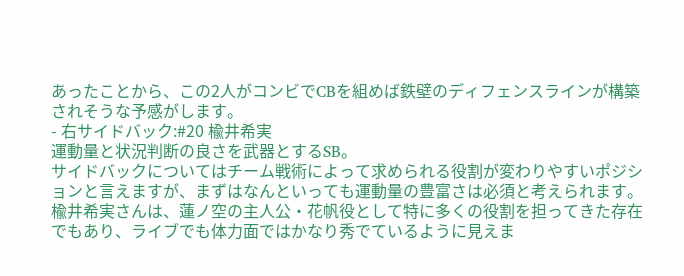あったことから、この2人がコンビでCBを組めば鉄壁のディフェンスラインが構築されそうな予感がします。
- 右サイドバック:#20 楡井希実
運動量と状況判断の良さを武器とするSB。
サイドバックについてはチーム戦術によって求められる役割が変わりやすいポジションと言えますが、まずはなんといっても運動量の豊富さは必須と考えられます。
楡井希実さんは、蓮ノ空の主人公・花帆役として特に多くの役割を担ってきた存在でもあり、ライブでも体力面ではかなり秀でているように見えま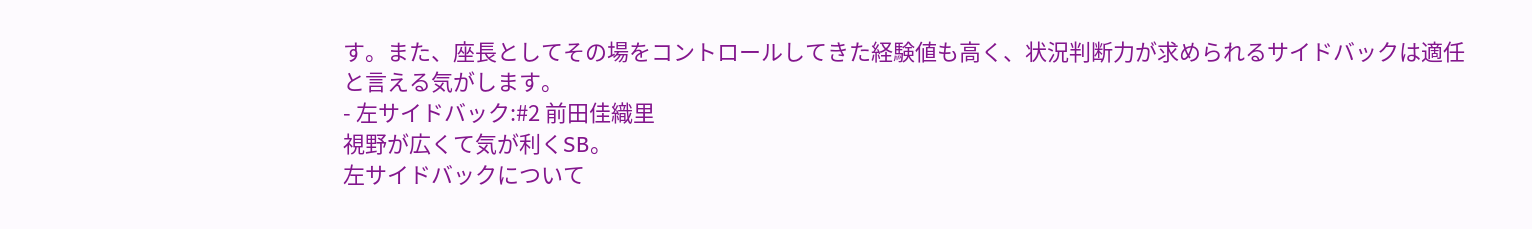す。また、座長としてその場をコントロールしてきた経験値も高く、状況判断力が求められるサイドバックは適任と言える気がします。
- 左サイドバック:#2 前田佳織里
視野が広くて気が利くSB。
左サイドバックについて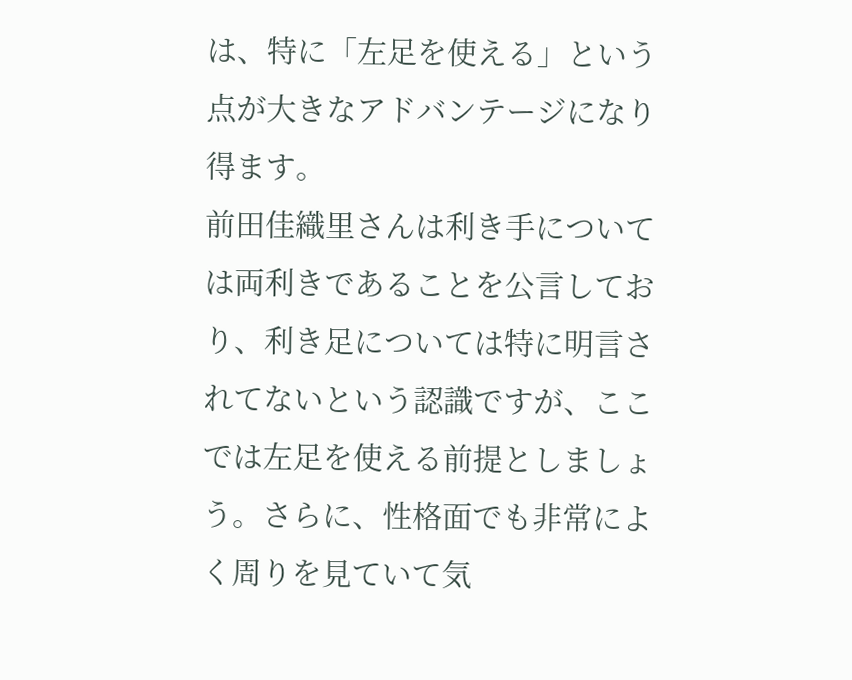は、特に「左足を使える」という点が大きなアドバンテージになり得ます。
前田佳織里さんは利き手については両利きであることを公言しており、利き足については特に明言されてないという認識ですが、ここでは左足を使える前提としましょう。さらに、性格面でも非常によく周りを見ていて気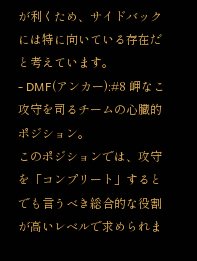が利くため、サイドバックには特に向いている存在だと考えています。
- DMF(アンカー):#8 岬なこ
攻守を司るチームの心臓的ポジション。
このポジションでは、攻守を「コンプリート」するとでも言うべき総合的な役割が高いレベルで求められま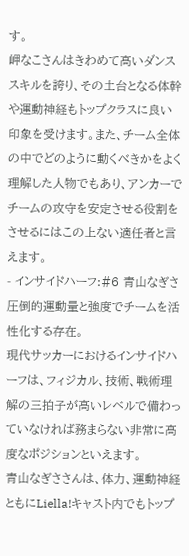す。
岬なこさんはきわめて高いダンススキルを誇り、その土台となる体幹や運動神経もトップクラスに良い印象を受けます。また、チーム全体の中でどのように動くべきかをよく理解した人物でもあり、アンカーでチームの攻守を安定させる役割をさせるにはこの上ない適任者と言えます。
- インサイドハーフ:#6 青山なぎさ
圧倒的運動量と強度でチームを活性化する存在。
現代サッカーにおけるインサイドハーフは、フィジカル、技術、戦術理解の三拍子が高いレベルで備わっていなければ務まらない非常に高度なポジションといえます。
青山なぎささんは、体力、運動神経ともにLiella!キャスト内でもトップ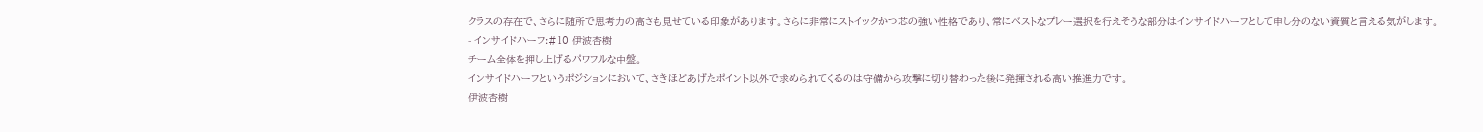クラスの存在で、さらに随所で思考力の高さも見せている印象があります。さらに非常にストイックかつ芯の強い性格であり、常にベストなプレー選択を行えそうな部分はインサイドハーフとして申し分のない資質と言える気がします。
- インサイドハーフ:#10 伊波杏樹
チーム全体を押し上げるパワフルな中盤。
インサイドハーフというポジションにおいて、さきほどあげたポイント以外で求められてくるのは守備から攻撃に切り替わった後に発揮される高い推進力です。
伊波杏樹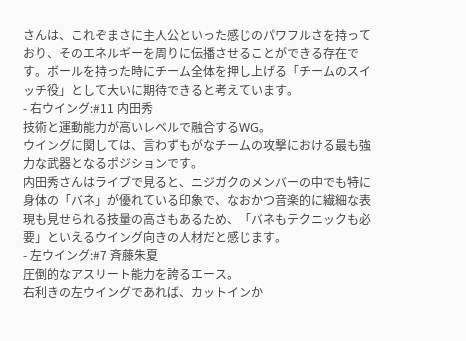さんは、これぞまさに主人公といった感じのパワフルさを持っており、そのエネルギーを周りに伝播させることができる存在です。ボールを持った時にチーム全体を押し上げる「チームのスイッチ役」として大いに期待できると考えています。
- 右ウイング:#11 内田秀
技術と運動能力が高いレベルで融合するWG。
ウイングに関しては、言わずもがなチームの攻撃における最も強力な武器となるポジションです。
内田秀さんはライブで見ると、ニジガクのメンバーの中でも特に身体の「バネ」が優れている印象で、なおかつ音楽的に繊細な表現も見せられる技量の高さもあるため、「バネもテクニックも必要」といえるウイング向きの人材だと感じます。
- 左ウイング:#7 斉藤朱夏
圧倒的なアスリート能力を誇るエース。
右利きの左ウイングであれば、カットインか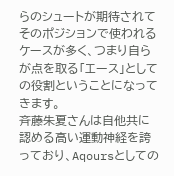らのシュートが期待されてそのポジションで使われるケースが多く、つまり自らが点を取る「エース」としての役割ということになってきます。
斉藤朱夏さんは自他共に認める高い運動神経を誇っており、Aqoursとしての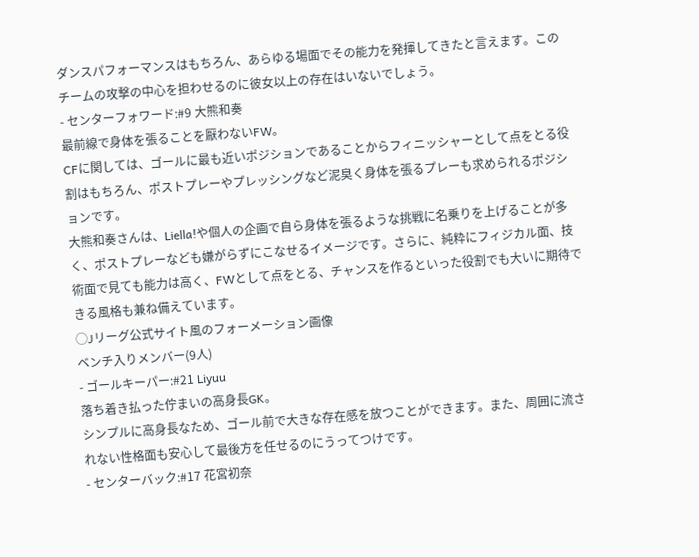ダンスパフォーマンスはもちろん、あらゆる場面でその能力を発揮してきたと言えます。このチームの攻撃の中心を担わせるのに彼女以上の存在はいないでしょう。
- センターフォワード:#9 大熊和奏
最前線で身体を張ることを厭わないFW。
CFに関しては、ゴールに最も近いポジションであることからフィニッシャーとして点をとる役割はもちろん、ポストプレーやプレッシングなど泥臭く身体を張るプレーも求められるポジションです。
大熊和奏さんは、Liella!や個人の企画で自ら身体を張るような挑戦に名乗りを上げることが多く、ポストプレーなども嫌がらずにこなせるイメージです。さらに、純粋にフィジカル面、技術面で見ても能力は高く、FWとして点をとる、チャンスを作るといった役割でも大いに期待できる風格も兼ね備えています。
◯Jリーグ公式サイト風のフォーメーション画像
ベンチ入りメンバー(9人)
- ゴールキーパー:#21 Liyuu
落ち着き払った佇まいの高身長GK。
シンプルに高身長なため、ゴール前で大きな存在感を放つことができます。また、周囲に流されない性格面も安心して最後方を任せるのにうってつけです。
- センターバック:#17 花宮初奈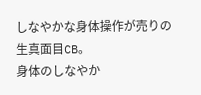しなやかな身体操作が売りの生真面目CB。
身体のしなやか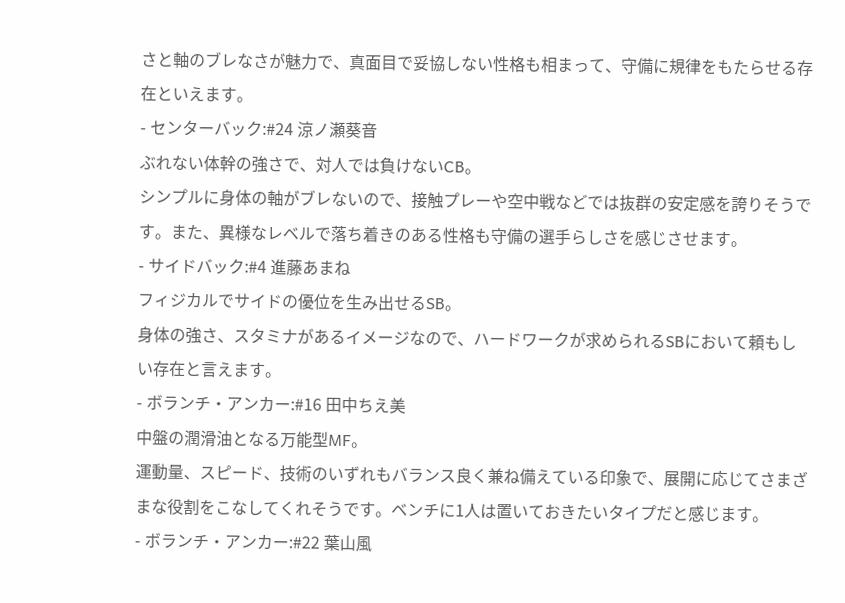さと軸のブレなさが魅力で、真面目で妥協しない性格も相まって、守備に規律をもたらせる存在といえます。
- センターバック:#24 涼ノ瀬葵音
ぶれない体幹の強さで、対人では負けないCB。
シンプルに身体の軸がブレないので、接触プレーや空中戦などでは抜群の安定感を誇りそうです。また、異様なレベルで落ち着きのある性格も守備の選手らしさを感じさせます。
- サイドバック:#4 進藤あまね
フィジカルでサイドの優位を生み出せるSB。
身体の強さ、スタミナがあるイメージなので、ハードワークが求められるSBにおいて頼もしい存在と言えます。
- ボランチ・アンカー:#16 田中ちえ美
中盤の潤滑油となる万能型MF。
運動量、スピード、技術のいずれもバランス良く兼ね備えている印象で、展開に応じてさまざまな役割をこなしてくれそうです。ベンチに1人は置いておきたいタイプだと感じます。
- ボランチ・アンカー:#22 葉山風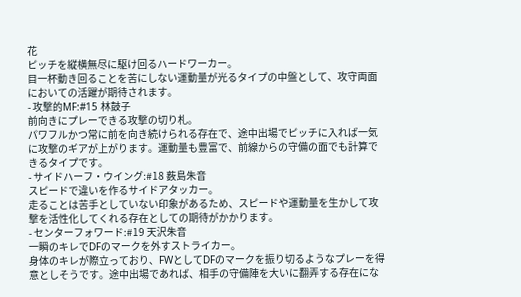花
ピッチを縦横無尽に駆け回るハードワーカー。
目一杯動き回ることを苦にしない運動量が光るタイプの中盤として、攻守両面においての活躍が期待されます。
- 攻撃的MF:#15 林鼓子
前向きにプレーできる攻撃の切り札。
パワフルかつ常に前を向き続けられる存在で、途中出場でピッチに入れば一気に攻撃のギアが上がります。運動量も豊富で、前線からの守備の面でも計算できるタイプです。
- サイドハーフ・ウイング:#18 薮島朱音
スピードで違いを作るサイドアタッカー。
走ることは苦手としていない印象があるため、スピードや運動量を生かして攻撃を活性化してくれる存在としての期待がかかります。
- センターフォワード:#19 天沢朱音
一瞬のキレでDFのマークを外すストライカー。
身体のキレが際立っており、FWとしてDFのマークを振り切るようなプレーを得意としそうです。途中出場であれば、相手の守備陣を大いに翻弄する存在にな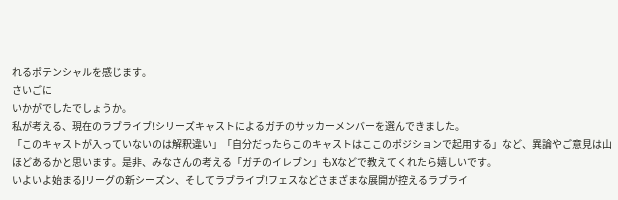れるポテンシャルを感じます。
さいごに
いかがでしたでしょうか。
私が考える、現在のラブライブ!シリーズキャストによるガチのサッカーメンバーを選んできました。
「このキャストが入っていないのは解釈違い」「自分だったらこのキャストはここのポジションで起用する」など、異論やご意見は山ほどあるかと思います。是非、みなさんの考える「ガチのイレブン」もXなどで教えてくれたら嬉しいです。
いよいよ始まるJリーグの新シーズン、そしてラブライブ!フェスなどさまざまな展開が控えるラブライ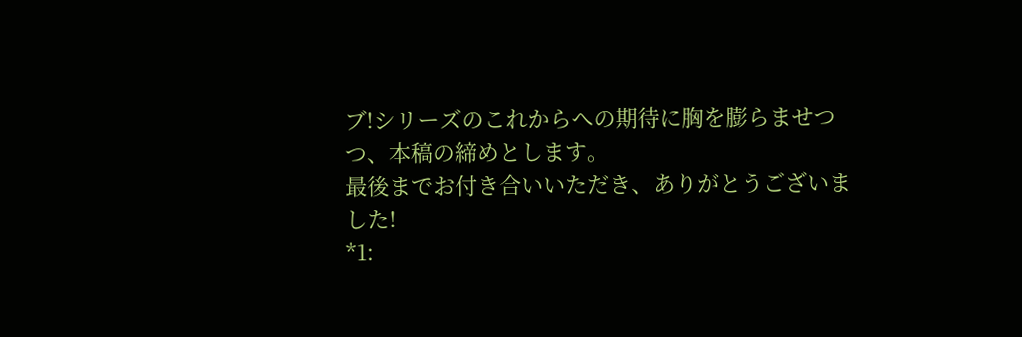ブ!シリーズのこれからへの期待に胸を膨らませつつ、本稿の締めとします。
最後までお付き合いいただき、ありがとうございました!
*1: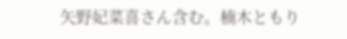矢野妃菜喜さん含む。楠木ともり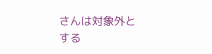さんは対象外とする